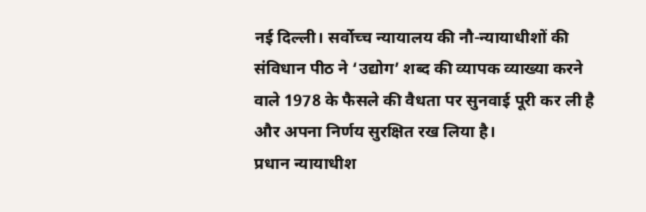नई दिल्ली। सर्वोच्च न्यायालय की नौ-न्यायाधीशों की संविधान पीठ ने ‘उद्योग’ शब्द की व्यापक व्याख्या करने वाले 1978 के फैसले की वैधता पर सुनवाई पूरी कर ली है और अपना निर्णय सुरक्षित रख लिया है।
प्रधान न्यायाधीश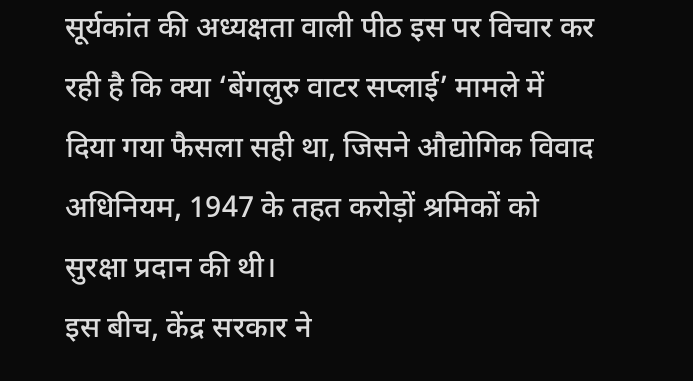सूर्यकांत की अध्यक्षता वाली पीठ इस पर विचार कर रही है कि क्या ‘बेंगलुरु वाटर सप्लाई’ मामले में दिया गया फैसला सही था, जिसने औद्योगिक विवाद अधिनियम, 1947 के तहत करोड़ों श्रमिकों को सुरक्षा प्रदान की थी।
इस बीच, केंद्र सरकार ने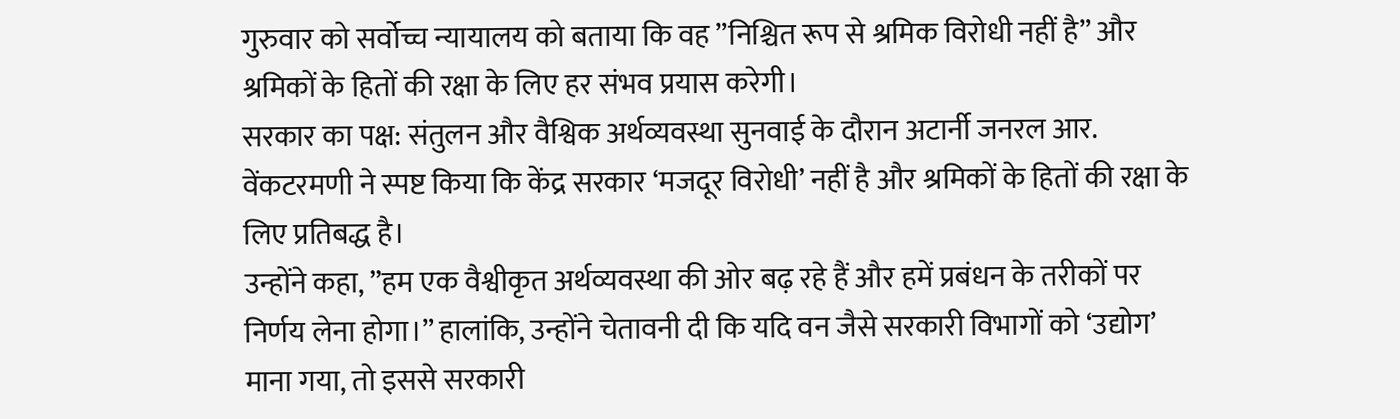गुरुवार को सर्वोच्च न्यायालय को बताया कि वह ”निश्चित रूप से श्रमिक विरोधी नहीं है” और श्रमिकों के हितों की रक्षा के लिए हर संभव प्रयास करेगी।
सरकार का पक्ष: संतुलन और वैश्विक अर्थव्यवस्था सुनवाई के दौरान अटार्नी जनरल आर. वेंकटरमणी ने स्पष्ट किया कि केंद्र सरकार ‘मजदूर विरोधी’ नहीं है और श्रमिकों के हितों की रक्षा के लिए प्रतिबद्ध है।
उन्होंने कहा, ”हम एक वैश्वीकृत अर्थव्यवस्था की ओर बढ़ रहे हैं और हमें प्रबंधन के तरीकों पर निर्णय लेना होगा।” हालांकि, उन्होंने चेतावनी दी कि यदि वन जैसे सरकारी विभागों को ‘उद्योग’ माना गया, तो इससे सरकारी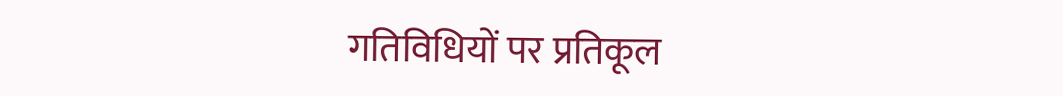गतिविधियों पर प्रतिकूल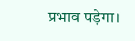प्रभाव पड़ेगा।